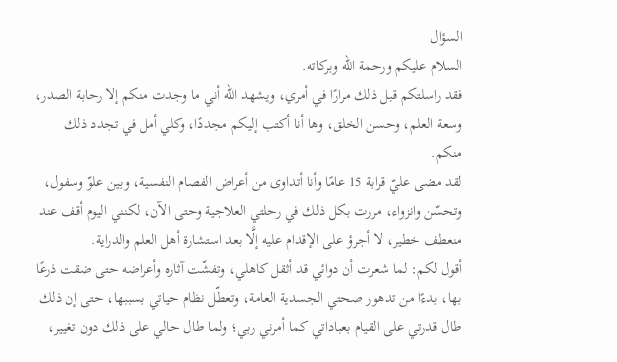السؤال
السلام عليكم ورحمة الله وبركاته.
فقد راسلتكم قبل ذلك مرارًا في أمري، ويشهد الله أني ما وجدت منكم إلا رحابة الصدر، وسعة العلم، وحسن الخلق، وها أنا أكتب إليكم مجددًا، وكلي أمل في تجدد ذلك منكم.
لقد مضى عليّ قرابة 15 عامًا وأنا أتداوى من أعراض الفصام النفسية، وبين علوّ وسفول، وتحسّن وانزواء، مررت بكل ذلك في رحلتي العلاجية وحتى الآن، لكنني اليوم أقف عند منعطف خطير، لا أجرؤ على الإقدام عليه إلَّا بعد استشارة أهل العلم والدراية.
أقول لكم: لما شعرت أن دوائي قد أثقل كاهلي، وتفشّت آثاره وأعراضه حتى ضقت ذرعًا بها، بدءًا من تدهور صحتي الجسدية العامة، وتعطّل نظام حياتي بسببها، حتى إن ذلك طال قدرتي على القيام بعباداتي كما أمرني ربي؛ ولما طال حالي على ذلك دون تغيير،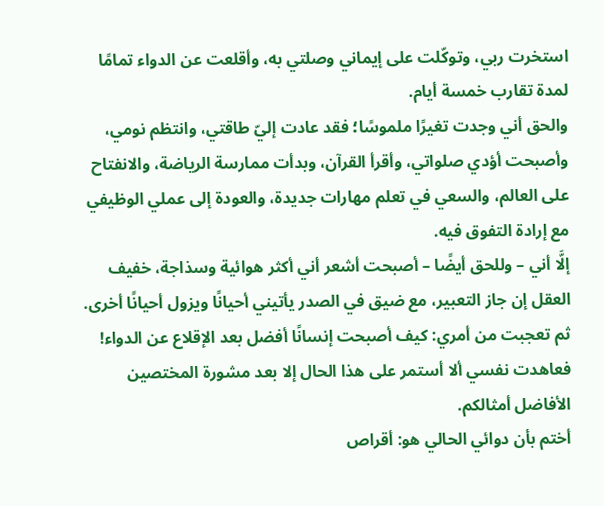استخرت ربي، وتوكّلت على إيماني وصلتي به، وأقلعت عن الدواء تمامًا لمدة تقارب خمسة أيام.
والحق أني وجدت تغيرًا ملموسًا؛ فقد عادت إليّ طاقتي، وانتظم نومي، وأصبحت أؤدي صلواتي، وأقرأ القرآن، وبدأت ممارسة الرياضة، والانفتاح على العالم، والسعي في تعلم مهارات جديدة، والعودة إلى عملي الوظيفي مع إرادة التفوق فيه.
إلَّا أني – وللحق أيضًا – أصبحت أشعر أني أكثر هوائية وسذاجة، خفيف العقل إن جاز التعبير، مع ضيق في الصدر يأتيني أحيانًا ويزول أحيانًا أخرى.
ثم تعجبت من أمري: كيف أصبحت إنسانًا أفضل بعد الإقلاع عن الدواء! فعاهدت نفسي ألا أستمر على هذا الحال إلا بعد مشورة المختصين الأفاضل أمثالكم.
أختم بأن دوائي الحالي هو: أقراص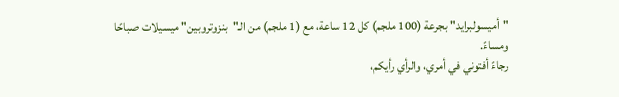"أميسولبرايد" بجرعة (100 ملجم) كل 12 ساعة، مع (1 ملجم) من الـ"بنزوتروبين" ميسيلات صباحًا ومساءً.
رجاءً أفتوني في أمري، والرأي رأيكم،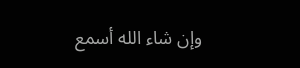وإن شاء الله أسمع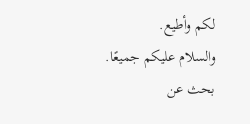لكم وأطيع.
والسلام عليكم جميعًا.
بحث عن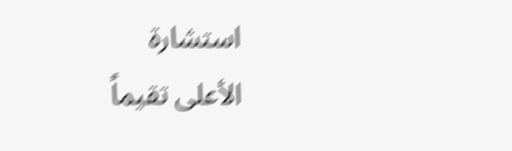استشارة
الأعلى تقيماً